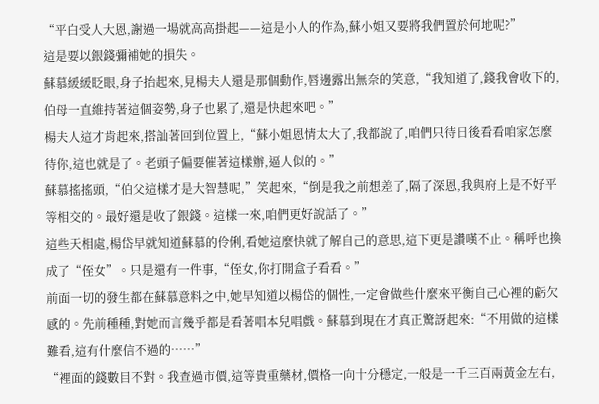“平白受人大恩,謝過一場就高高掛起——這是小人的作為,蘇小姐又要將我們置於何地呢?”
這是要以銀錢彌補她的損失。
蘇慕緩緩眨眼,身子抬起來,見楊夫人還是那個動作,唇邊露出無奈的笑意,“我知道了,錢我會收下的,伯母一直維持著這個姿勢,身子也累了,還是快起來吧。”
楊夫人這才肯起來,搭訕著回到位置上,“蘇小姐恩情太大了,我都說了,咱們只待日後看看咱家怎麼待你,這也就是了。老頭子偏要催著這樣辦,逼人似的。”
蘇慕搖搖頭,“伯父這樣才是大智慧呢,”笑起來,“倒是我之前想差了,隔了深恩,我與府上是不好平等相交的。最好還是收了銀錢。這樣一來,咱們更好說話了。”
這些天相處,楊岱早就知道蘇慕的伶俐,看她這麼快就了解自己的意思,這下更是讚嘆不止。稱呼也換成了“侄女”。只是還有一件事,“侄女,你打開盒子看看。”
前面一切的發生都在蘇慕意料之中,她早知道以楊岱的個性,一定會做些什麼來平衡自己心裡的虧欠感的。先前種種,對她而言幾乎都是看著唱本兒唱戲。蘇慕到現在才真正驚訝起來:“不用做的這樣難看,這有什麼信不過的……”
“裡面的錢數目不對。我查過市價,這等貴重藥材,價格一向十分穩定,一般是一千三百兩黃金左右,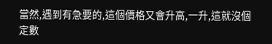當然,遇到有急要的,這個價格又會升高,一升,這就沒個定數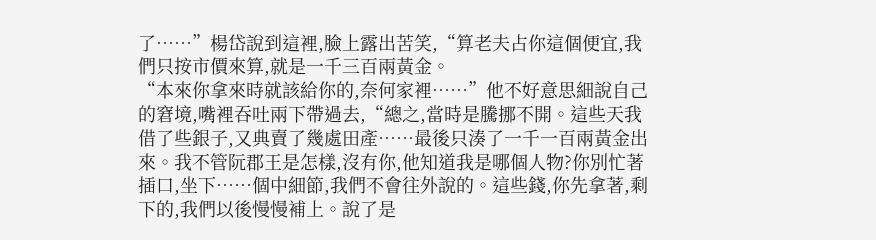了……”楊岱說到這裡,臉上露出苦笑,“算老夫占你這個便宜,我們只按市價來算,就是一千三百兩黃金。
“本來你拿來時就該給你的,奈何家裡……”他不好意思細說自己的窘境,嘴裡吞吐兩下帶過去,“總之,當時是騰挪不開。這些天我借了些銀子,又典賣了幾處田產……最後只湊了一千一百兩黃金出來。我不管阮郡王是怎樣,沒有你,他知道我是哪個人物?你別忙著插口,坐下……個中細節,我們不會往外說的。這些錢,你先拿著,剩下的,我們以後慢慢補上。說了是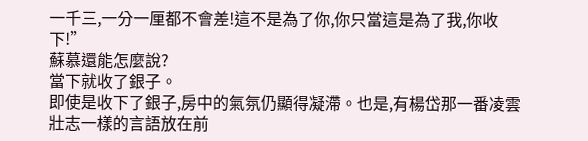一千三,一分一厘都不會差!這不是為了你,你只當這是為了我,你收下!”
蘇慕還能怎麼說?
當下就收了銀子。
即使是收下了銀子,房中的氣氛仍顯得凝滯。也是,有楊岱那一番凌雲壯志一樣的言語放在前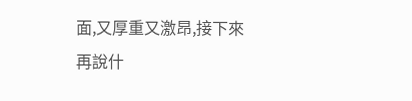面,又厚重又激昂,接下來再說什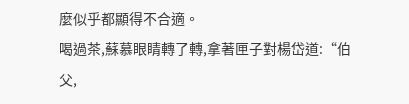麼似乎都顯得不合適。
喝過茶,蘇慕眼睛轉了轉,拿著匣子對楊岱道:“伯父,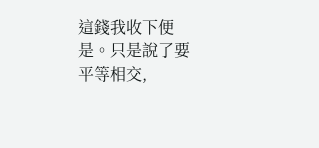這錢我收下便是。只是說了要平等相交,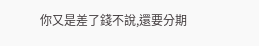你又是差了錢不說,還要分期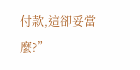付款,這卻妥當麼?”